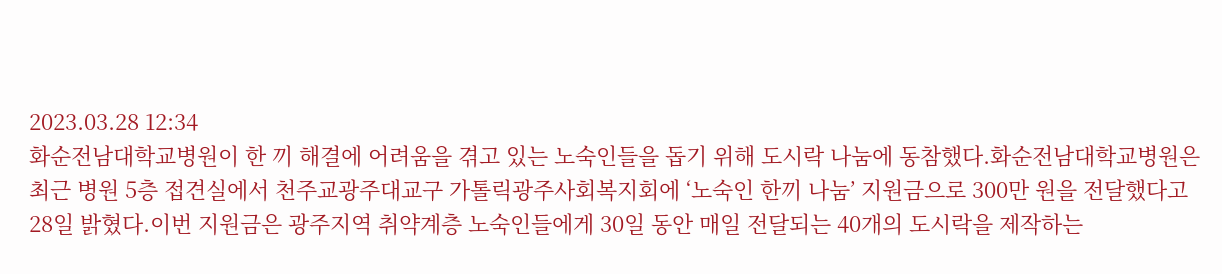2023.03.28 12:34
화순전남대학교병원이 한 끼 해결에 어려움을 겪고 있는 노숙인들을 돕기 위해 도시락 나눔에 동참했다.화순전남대학교병원은 최근 병원 5층 접견실에서 천주교광주대교구 가톨릭광주사회복지회에 ‘노숙인 한끼 나눔’ 지원금으로 300만 원을 전달했다고 28일 밝혔다.이번 지원금은 광주지역 취약계층 노숙인들에게 30일 동안 매일 전달되는 40개의 도시락을 제작하는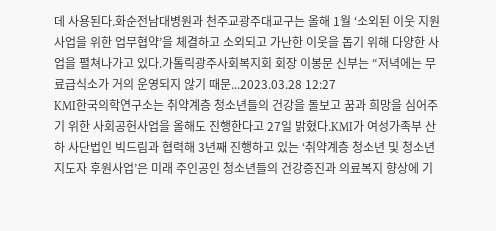데 사용된다.화순전남대병원과 천주교광주대교구는 올해 1월 ‘소외된 이웃 지원사업을 위한 업무협약’을 체결하고 소외되고 가난한 이웃을 돕기 위해 다양한 사업을 펼쳐나가고 있다.가톨릭광주사회복지회 회장 이봉문 신부는 “저녁에는 무료급식소가 거의 운영되지 않기 때문...2023.03.28 12:27
KMI한국의학연구소는 취약계층 청소년들의 건강을 돌보고 꿈과 희망을 심어주기 위한 사회공헌사업을 올해도 진행한다고 27일 밝혔다.KMI가 여성가족부 산하 사단법인 빅드림과 협력해 3년째 진행하고 있는 ‘취약계층 청소년 및 청소년 지도자 후원사업’은 미래 주인공인 청소년들의 건강증진과 의료복지 향상에 기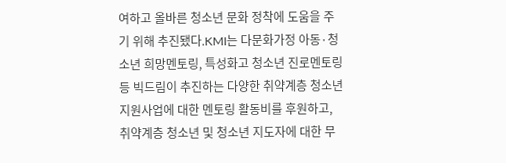여하고 올바른 청소년 문화 정착에 도움을 주기 위해 추진됐다.KMI는 다문화가정 아동·청소년 희망멘토링, 특성화고 청소년 진로멘토링 등 빅드림이 추진하는 다양한 취약계층 청소년 지원사업에 대한 멘토링 활동비를 후원하고, 취약계층 청소년 및 청소년 지도자에 대한 무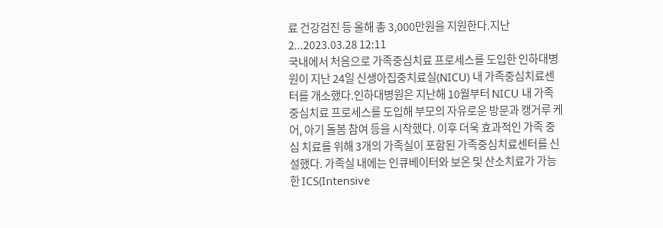료 건강검진 등 올해 총 3,000만원을 지원한다.지난 2...2023.03.28 12:11
국내에서 처음으로 가족중심치료 프로세스를 도입한 인하대병원이 지난 24일 신생아집중치료실(NICU) 내 가족중심치료센터를 개소했다.인하대병원은 지난해 10월부터 NICU 내 가족중심치료 프로세스를 도입해 부모의 자유로운 방문과 캥거루 케어, 아기 돌봄 참여 등을 시작했다. 이후 더욱 효과적인 가족 중심 치료를 위해 3개의 가족실이 포함된 가족중심치료센터를 신설했다. 가족실 내에는 인큐베이터와 보온 및 산소치료가 가능한 ICS(Intensive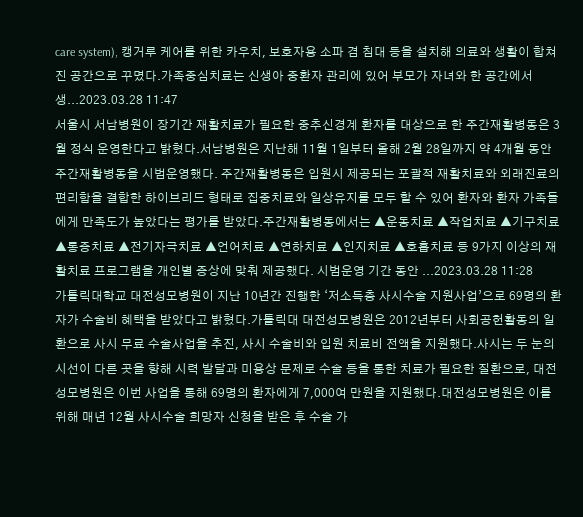care system), 캥거루 케어를 위한 카우치, 보호자용 소파 겸 침대 등을 설치해 의료와 생활이 합쳐진 공간으로 꾸몄다.가족중심치료는 신생아 중환자 관리에 있어 부모가 자녀와 한 공간에서 생...2023.03.28 11:47
서울시 서남병원이 장기간 재활치료가 필요한 중추신경계 환자를 대상으로 한 주간재활병동은 3월 정식 운영한다고 밝혔다.서남병원은 지난해 11월 1일부터 올해 2월 28일까지 약 4개월 동안 주간재활병동을 시범운영했다. 주간재활병동은 입원시 제공되는 포괄적 재활치료와 외래진료의 편리함을 결합한 하이브리드 형태로 집중치료와 일상유지를 모두 할 수 있어 환자와 환자 가족들에게 만족도가 높았다는 평가를 받았다.주간재활병동에서는 ▲운동치료 ▲작업치료 ▲기구치료 ▲통증치료 ▲전기자극치료 ▲언어치료 ▲연하치료 ▲인지치료 ▲호흡치료 등 9가지 이상의 재활치료 프로그램을 개인별 증상에 맞춰 제공했다. 시범운영 기간 동안 ...2023.03.28 11:28
가톨릭대학교 대전성모병원이 지난 10년간 진행한 ‘저소득층 사시수술 지원사업’으로 69명의 환자가 수술비 혜택을 받았다고 밝혔다.가톨릭대 대전성모병원은 2012년부터 사회공헌활동의 일환으로 사시 무료 수술사업을 추진, 사시 수술비와 입원 치료비 전액을 지원했다.사시는 두 눈의 시선이 다른 곳을 향해 시력 발달과 미용상 문제로 수술 등을 통한 치료가 필요한 질환으로, 대전성모병원은 이번 사업을 통해 69명의 환자에게 7,000여 만원을 지원했다.대전성모병원은 이를 위해 매년 12월 사시수술 희망자 신청을 받은 후 수술 가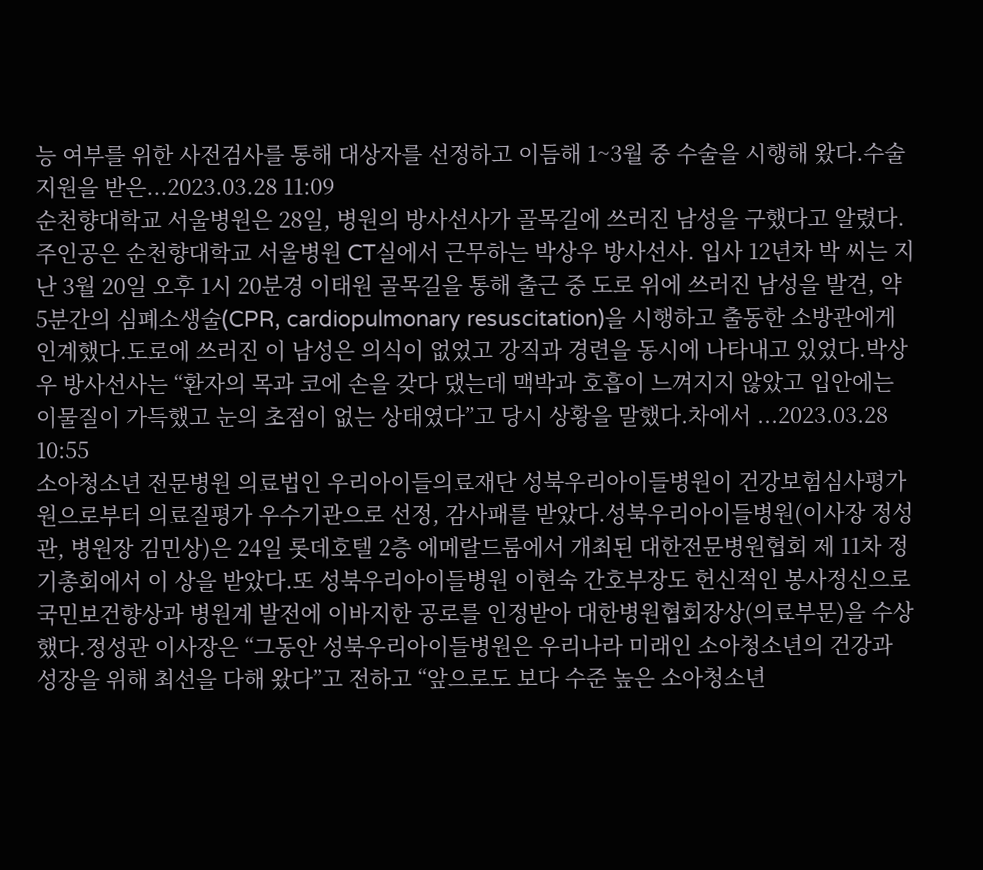능 여부를 위한 사전검사를 통해 대상자를 선정하고 이듬해 1~3월 중 수술을 시행해 왔다.수술지원을 받은...2023.03.28 11:09
순천향대학교 서울병원은 28일, 병원의 방사선사가 골목길에 쓰러진 남성을 구했다고 알렸다.주인공은 순천향대학교 서울병원 CT실에서 근무하는 박상우 방사선사. 입사 12년차 박 씨는 지난 3월 20일 오후 1시 20분경 이태원 골목길을 통해 출근 중 도로 위에 쓰러진 남성을 발견, 약 5분간의 심폐소생술(CPR, cardiopulmonary resuscitation)을 시행하고 출동한 소방관에게 인계했다.도로에 쓰러진 이 남성은 의식이 없었고 강직과 경련을 동시에 나타내고 있었다.박상우 방사선사는 “환자의 목과 코에 손을 갖다 댔는데 맥박과 호흡이 느껴지지 않았고 입안에는 이물질이 가득했고 눈의 초점이 없는 상태였다”고 당시 상황을 말했다.차에서 ...2023.03.28 10:55
소아청소년 전문병원 의료법인 우리아이들의료재단 성북우리아이들병원이 건강보험심사평가원으로부터 의료질평가 우수기관으로 선정, 감사패를 받았다.성북우리아이들병원(이사장 정성관, 병원장 김민상)은 24일 롯데호텔 2층 에메랄드룸에서 개최된 대한전문병원협회 제 11차 정기총회에서 이 상을 받았다.또 성북우리아이들병원 이현숙 간호부장도 헌신적인 봉사정신으로 국민보건향상과 병원계 발전에 이바지한 공로를 인정받아 대한병원협회장상(의료부문)을 수상했다.정성관 이사장은 “그동안 성북우리아이들병원은 우리나라 미래인 소아청소년의 건강과 성장을 위해 최선을 다해 왔다”고 전하고 “앞으로도 보다 수준 높은 소아청소년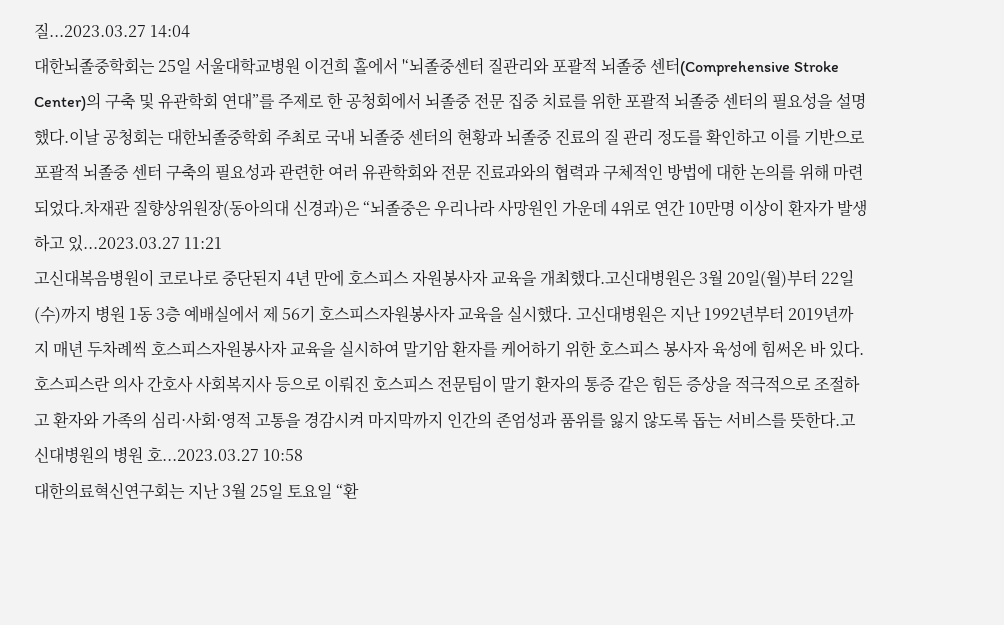질...2023.03.27 14:04
대한뇌졸중학회는 25일 서울대학교병원 이건희 홀에서 '‘뇌졸중센터 질관리와 포괄적 뇌졸중 센터(Comprehensive Stroke Center)의 구축 및 유관학회 연대”를 주제로 한 공청회에서 뇌졸중 전문 집중 치료를 위한 포괄적 뇌졸중 센터의 필요성을 설명했다.이날 공청회는 대한뇌졸중학회 주최로 국내 뇌졸중 센터의 현황과 뇌졸중 진료의 질 관리 정도를 확인하고 이를 기반으로 포괄적 뇌졸중 센터 구축의 필요성과 관련한 여러 유관학회와 전문 진료과와의 협력과 구체적인 방법에 대한 논의를 위해 마련되었다.차재관 질향상위원장(동아의대 신경과)은 “뇌졸중은 우리나라 사망원인 가운데 4위로 연간 10만명 이상이 환자가 발생하고 있...2023.03.27 11:21
고신대복음병원이 코로나로 중단된지 4년 만에 호스피스 자원봉사자 교육을 개최했다.고신대병원은 3월 20일(월)부터 22일(수)까지 병원 1동 3층 예배실에서 제 56기 호스피스자원봉사자 교육을 실시했다. 고신대병원은 지난 1992년부터 2019년까지 매년 두차례씩 호스피스자원봉사자 교육을 실시하여 말기암 환자를 케어하기 위한 호스피스 봉사자 육성에 힘써온 바 있다.호스피스란 의사 간호사 사회복지사 등으로 이뤄진 호스피스 전문팀이 말기 환자의 통증 같은 힘든 증상을 적극적으로 조절하고 환자와 가족의 심리·사회·영적 고통을 경감시켜 마지막까지 인간의 존엄성과 품위를 잃지 않도록 돕는 서비스를 뜻한다.고신대병원의 병원 호...2023.03.27 10:58
대한의료혁신연구회는 지난 3월 25일 토요일 “환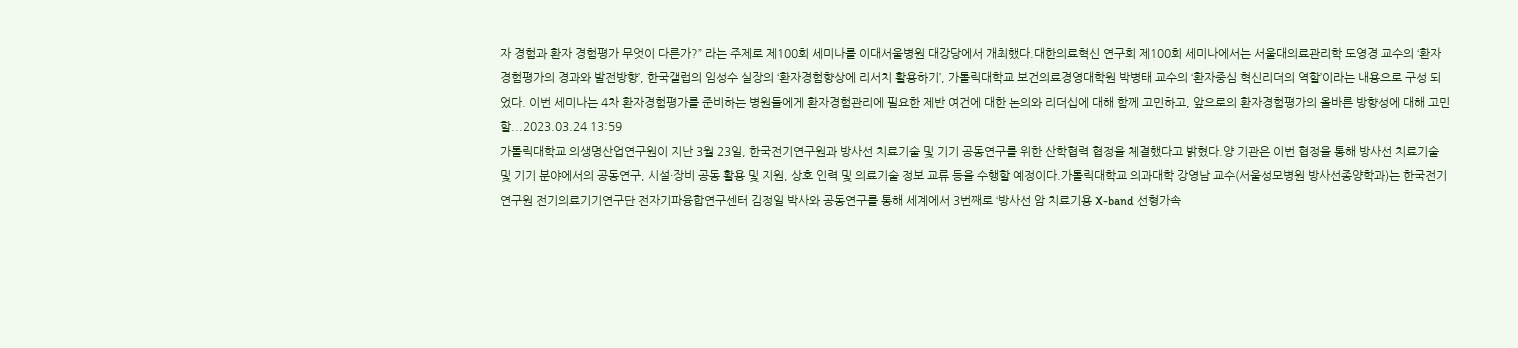자 경험과 환자 경험평가 무엇이 다른가?” 라는 주제로 제100회 세미나를 이대서울병원 대강당에서 개최했다.대한의료혁신 연구회 제100회 세미나에서는 서울대의료관리학 도영경 교수의 ‘환자경험평가의 경과와 발전방향’, 한국갤럽의 임성수 실장의 ‘환자경험향상에 리서치 활용하기’, 가톨릭대학교 보건의료경영대학원 박병태 교수의 ‘환자중심 혁신리더의 역할’이라는 내용으로 구성 되었다. 이번 세미나는 4차 환자경험평가를 준비하는 병원들에게 환자경험관리에 필요한 제반 여건에 대한 논의와 리더십에 대해 함께 고민하고, 앞으로의 환자경험평가의 올바른 방향성에 대해 고민할...2023.03.24 13:59
가톨릭대학교 의생명산업연구원이 지난 3월 23일, 한국전기연구원과 방사선 치료기술 및 기기 공동연구를 위한 산학협력 협정을 체결했다고 밝혔다.양 기관은 이번 협정을 통해 방사선 치료기술 및 기기 분야에서의 공동연구, 시설·장비 공동 활용 및 지원, 상호 인력 및 의료기술 정보 교류 등을 수행할 예정이다.가톨릭대학교 의과대학 강영남 교수(서울성모병원 방사선종양학과)는 한국전기연구원 전기의료기기연구단 전자기파융합연구센터 김정일 박사와 공동연구를 통해 세계에서 3번째로 ‘방사선 암 치료기용 X-band 선형가속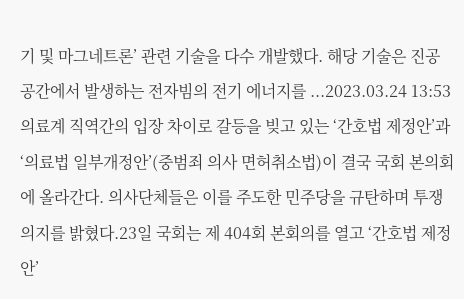기 및 마그네트론’ 관련 기술을 다수 개발했다. 해당 기술은 진공 공간에서 발생하는 전자빔의 전기 에너지를 ...2023.03.24 13:53
의료계 직역간의 입장 차이로 갈등을 빚고 있는 ‘간호법 제정안’과 ‘의료법 일부개정안’(중범죄 의사 면허취소법)이 결국 국회 본의회에 올라간다. 의사단체들은 이를 주도한 민주당을 규탄하며 투쟁 의지를 밝혔다.23일 국회는 제 404회 본회의를 열고 ‘간호법 제정안’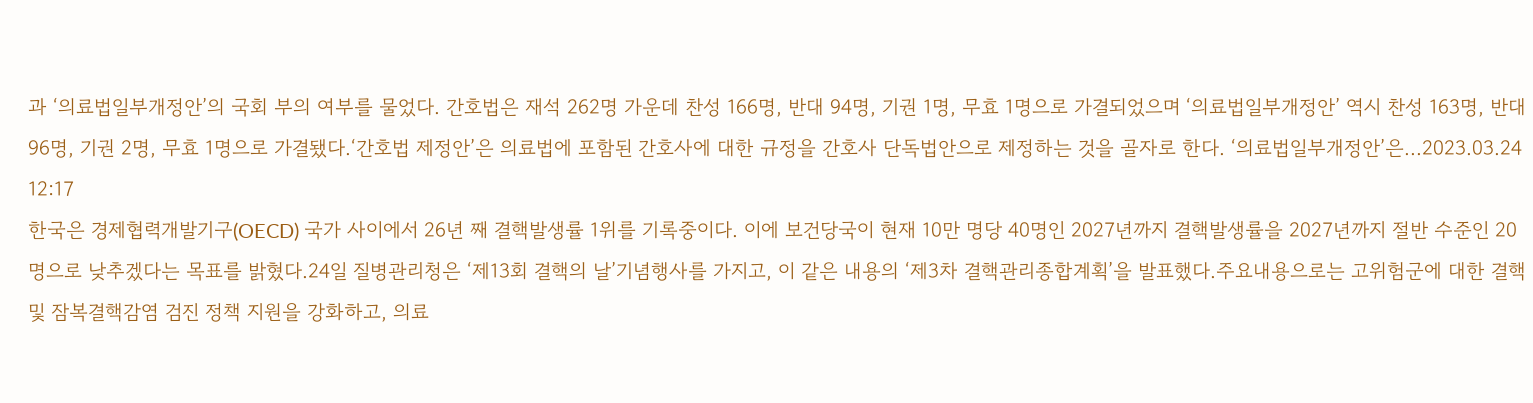과 ‘의료법일부개정안’의 국회 부의 여부를 물었다. 간호법은 재석 262명 가운데 찬성 166명, 반대 94명, 기권 1명, 무효 1명으로 가결되었으며 ‘의료법일부개정안’ 역시 찬성 163명, 반대 96명, 기권 2명, 무효 1명으로 가결됐다.‘간호법 제정안’은 의료법에 포함된 간호사에 대한 규정을 간호사 단독법안으로 제정하는 것을 골자로 한다. ‘의료법일부개정안’은...2023.03.24 12:17
한국은 경제협력개발기구(OECD) 국가 사이에서 26년 째 결핵발생률 1위를 기록중이다. 이에 보건당국이 현재 10만 명당 40명인 2027년까지 결핵발생률을 2027년까지 절반 수준인 20명으로 낮추겠다는 목표를 밝혔다.24일 질병관리청은 ‘제13회 결핵의 날’기념행사를 가지고, 이 같은 내용의 ‘제3차 결핵관리종합계획’을 발표했다.주요내용으로는 고위험군에 대한 결핵 및 잠복결핵감염 검진 정책 지원을 강화하고, 의료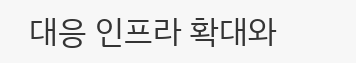대응 인프라 확대와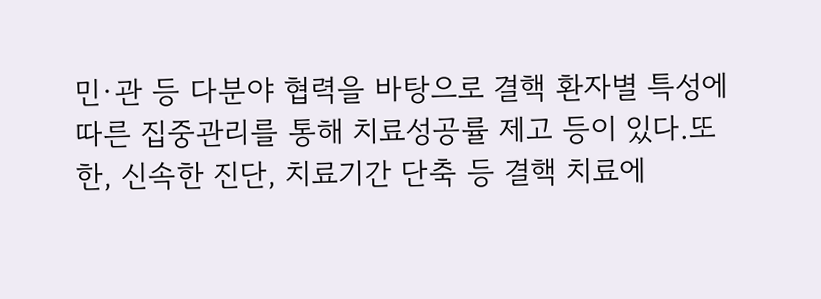민·관 등 다분야 협력을 바탕으로 결핵 환자별 특성에 따른 집중관리를 통해 치료성공률 제고 등이 있다.또한, 신속한 진단, 치료기간 단축 등 결핵 치료에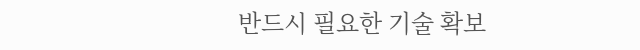반드시 필요한 기술 확보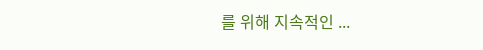를 위해 지속적인 ...